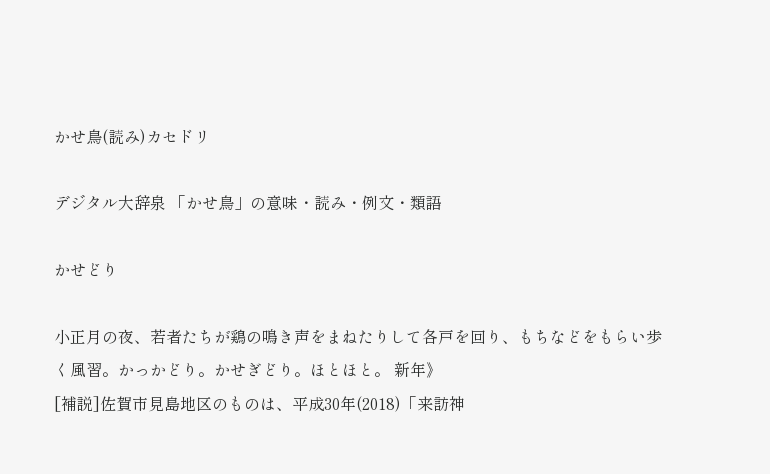かせ鳥(読み)カセドリ

デジタル大辞泉 「かせ鳥」の意味・読み・例文・類語

かせどり

小正月の夜、若者たちが鶏の鳴き声をまねたりして各戸を回り、もちなどをもらい歩く風習。かっかどり。かせぎどり。ほとほと。 新年》
[補説]佐賀市見島地区のものは、平成30年(2018)「来訪神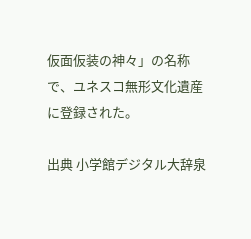仮面仮装の神々」の名称で、ユネスコ無形文化遺産に登録された。

出典 小学館デジタル大辞泉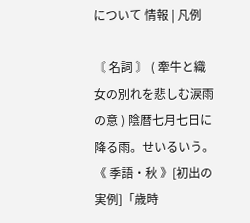について 情報 | 凡例

〘 名詞 〙 ( 牽牛と織女の別れを悲しむ涙雨の意 ) 陰暦七月七日に降る雨。せいるいう。《 季語・秋 》[初出の実例]「歳時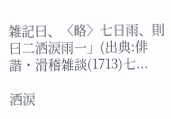雑記曰、〈略〉七日雨、則曰二洒涙雨一」(出典:俳諧・滑稽雑談(1713)七...

洒涙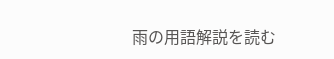雨の用語解説を読む